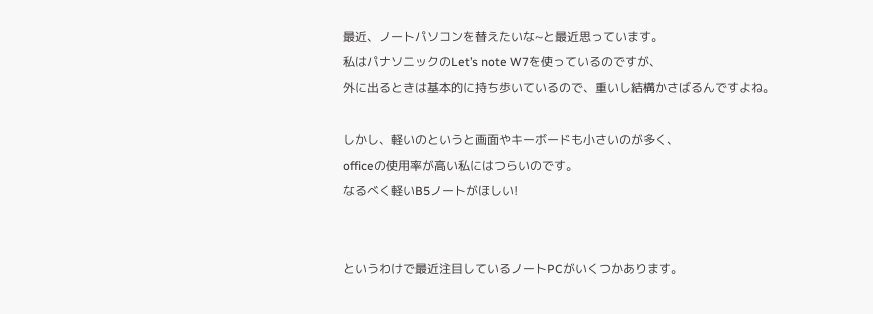最近、ノートパソコンを替えたいな~と最近思っています。
私はパナソニックのLet’s note W7を使っているのですが、
外に出るときは基本的に持ち歩いているので、重いし結構かさばるんですよね。

しかし、軽いのというと画面やキーボードも小さいのが多く、
officeの使用率が高い私にはつらいのです。
なるべく軽いB5ノートがほしい!


というわけで最近注目しているノートPCがいくつかあります。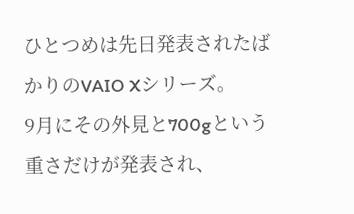ひとつめは先日発表されたばかりのVAIO Xシリーズ。
9月にその外見と700gという重さだけが発表され、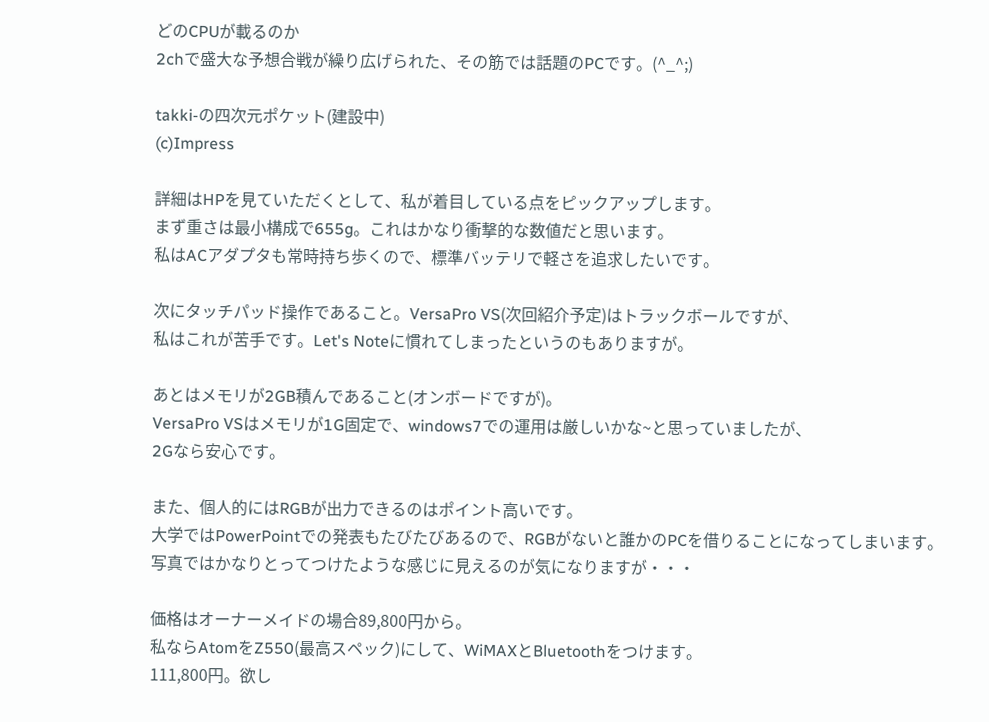どのCPUが載るのか
2chで盛大な予想合戦が繰り広げられた、その筋では話題のPCです。(^_^;)

takki-の四次元ポケット(建設中)
(c)Impress

詳細はHPを見ていただくとして、私が着目している点をピックアップします。
まず重さは最小構成で655g。これはかなり衝撃的な数値だと思います。
私はACアダプタも常時持ち歩くので、標準バッテリで軽さを追求したいです。

次にタッチパッド操作であること。VersaPro VS(次回紹介予定)はトラックボールですが、
私はこれが苦手です。Let's Noteに慣れてしまったというのもありますが。

あとはメモリが2GB積んであること(オンボードですが)。
VersaPro VSはメモリが1G固定で、windows7での運用は厳しいかな~と思っていましたが、
2Gなら安心です。

また、個人的にはRGBが出力できるのはポイント高いです。
大学ではPowerPointでの発表もたびたびあるので、RGBがないと誰かのPCを借りることになってしまいます。
写真ではかなりとってつけたような感じに見えるのが気になりますが・・・

価格はオーナーメイドの場合89,800円から。
私ならAtomをZ550(最高スペック)にして、WiMAXとBluetoothをつけます。
111,800円。欲し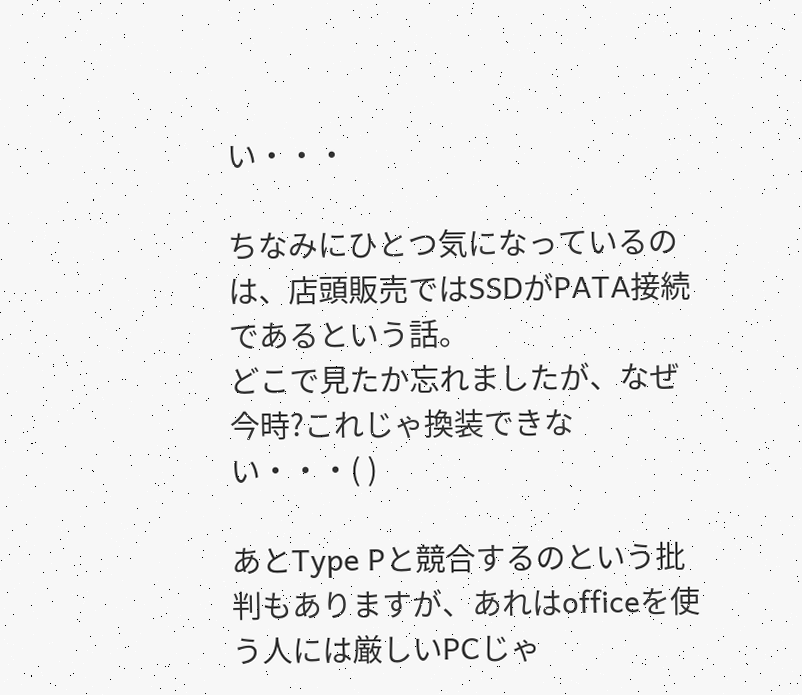い・・・

ちなみにひとつ気になっているのは、店頭販売ではSSDがPATA接続であるという話。
どこで見たか忘れましたが、なぜ今時?これじゃ換装できない・・・( )

あとType Pと競合するのという批判もありますが、あれはofficeを使う人には厳しいPCじゃ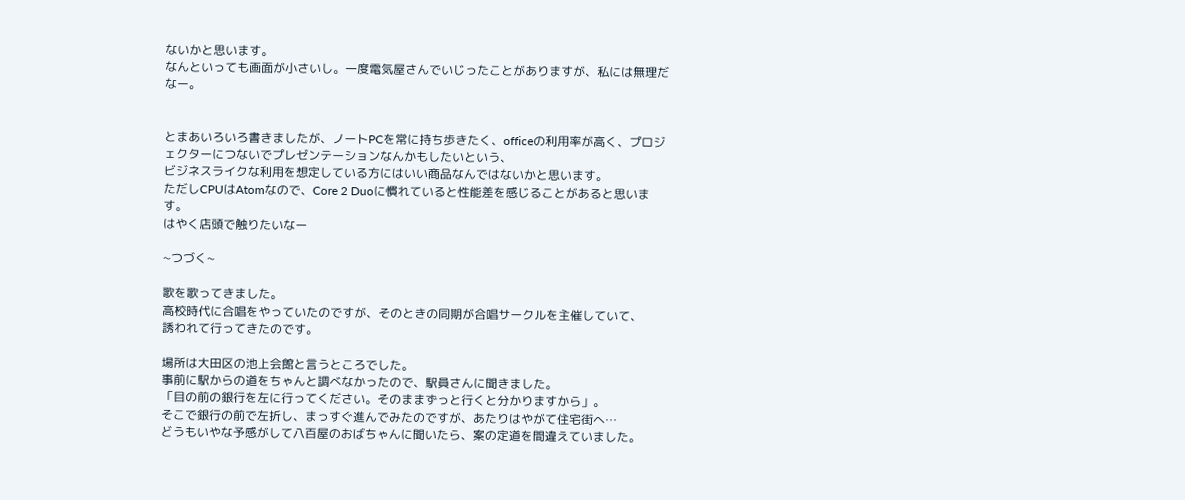ないかと思います。
なんといっても画面が小さいし。一度電気屋さんでいじったことがありますが、私には無理だなー。


とまあいろいろ書きましたが、ノートPCを常に持ち歩きたく、officeの利用率が高く、プロジェクターにつないでプレゼンテーションなんかもしたいという、
ビジネスライクな利用を想定している方にはいい商品なんではないかと思います。
ただしCPUはAtomなので、Core 2 Duoに慣れていると性能差を感じることがあると思います。
はやく店頭で触りたいなー

~つづく~

歌を歌ってきました。
高校時代に合唱をやっていたのですが、そのときの同期が合唱サークルを主催していて、
誘われて行ってきたのです。

場所は大田区の池上会館と言うところでした。
事前に駅からの道をちゃんと調べなかったので、駅員さんに聞きました。
「目の前の銀行を左に行ってください。そのままずっと行くと分かりますから」。
そこで銀行の前で左折し、まっすぐ進んでみたのですが、あたりはやがて住宅街へ…
どうもいやな予感がして八百屋のおばちゃんに聞いたら、案の定道を間違えていました。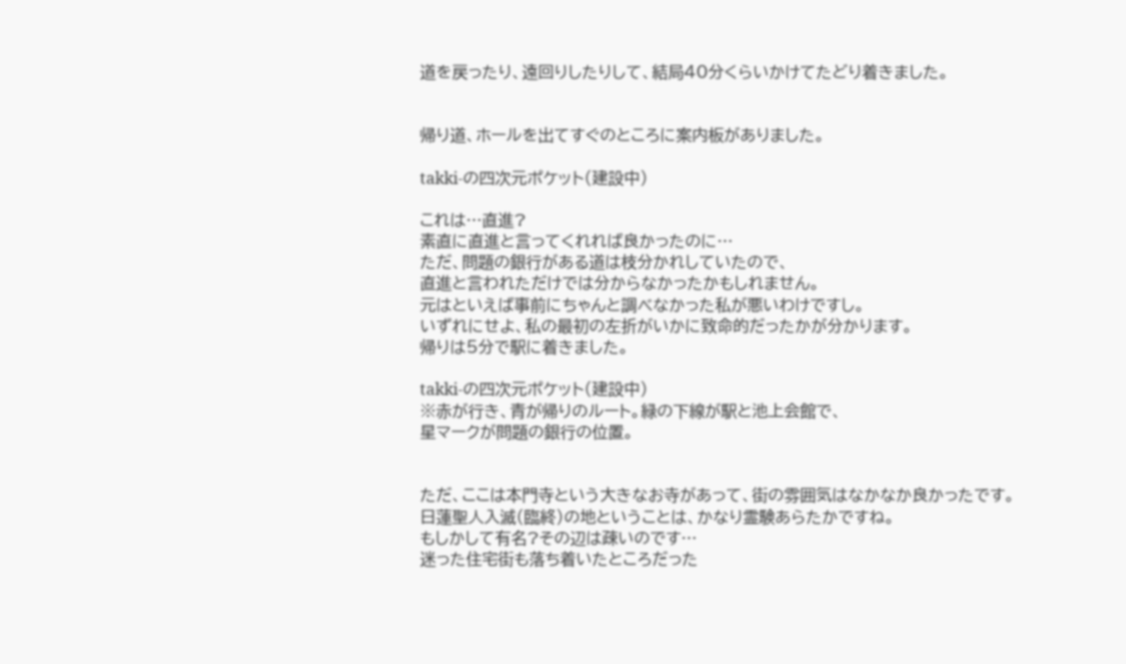道を戻ったり、遠回りしたりして、結局40分くらいかけてたどり着きました。


帰り道、ホールを出てすぐのところに案内板がありました。

takki-の四次元ポケット(建設中)

これは…直進?
素直に直進と言ってくれれば良かったのに…
ただ、問題の銀行がある道は枝分かれしていたので、
直進と言われただけでは分からなかったかもしれません。
元はといえば事前にちゃんと調べなかった私が悪いわけですし。
いずれにせよ、私の最初の左折がいかに致命的だったかが分かります。
帰りは5分で駅に着きました。

takki-の四次元ポケット(建設中)
※赤が行き、青が帰りのルート。緑の下線が駅と池上会館で、
星マークが問題の銀行の位置。


ただ、ここは本門寺という大きなお寺があって、街の雰囲気はなかなか良かったです。
日蓮聖人入滅(臨終)の地ということは、かなり霊験あらたかですね。
もしかして有名?その辺は疎いのです…
迷った住宅街も落ち着いたところだった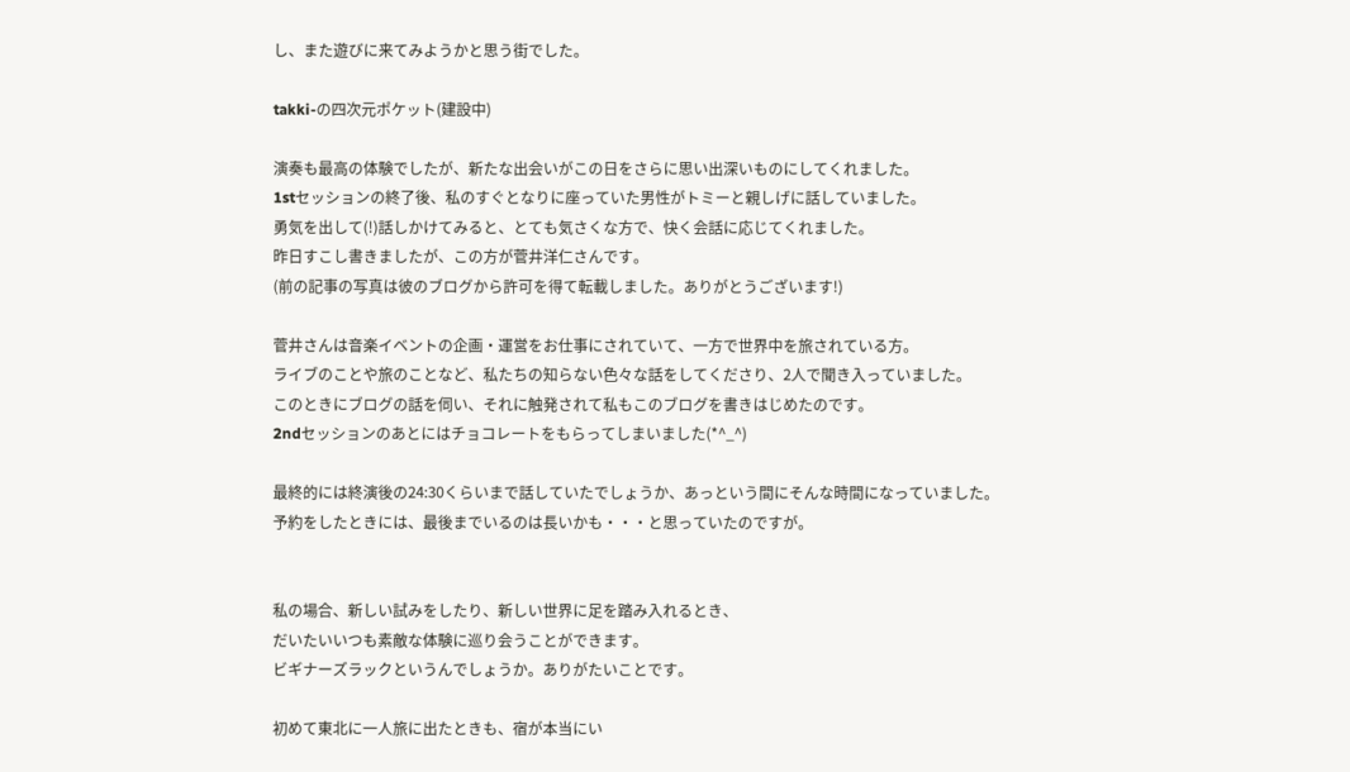し、また遊びに来てみようかと思う街でした。

takki-の四次元ポケット(建設中)

演奏も最高の体験でしたが、新たな出会いがこの日をさらに思い出深いものにしてくれました。
1stセッションの終了後、私のすぐとなりに座っていた男性がトミーと親しげに話していました。
勇気を出して(!)話しかけてみると、とても気さくな方で、快く会話に応じてくれました。
昨日すこし書きましたが、この方が菅井洋仁さんです。
(前の記事の写真は彼のブログから許可を得て転載しました。ありがとうございます!)

菅井さんは音楽イベントの企画・運営をお仕事にされていて、一方で世界中を旅されている方。
ライブのことや旅のことなど、私たちの知らない色々な話をしてくださり、2人で聞き入っていました。
このときにブログの話を伺い、それに触発されて私もこのブログを書きはじめたのです。
2ndセッションのあとにはチョコレートをもらってしまいました(*^_^)

最終的には終演後の24:30くらいまで話していたでしょうか、あっという間にそんな時間になっていました。
予約をしたときには、最後までいるのは長いかも・・・と思っていたのですが。


私の場合、新しい試みをしたり、新しい世界に足を踏み入れるとき、
だいたいいつも素敵な体験に巡り会うことができます。
ビギナーズラックというんでしょうか。ありがたいことです。

初めて東北に一人旅に出たときも、宿が本当にい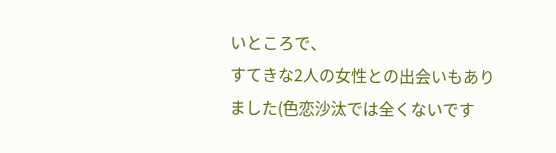いところで、
すてきな2人の女性との出会いもありました(色恋沙汰では全くないです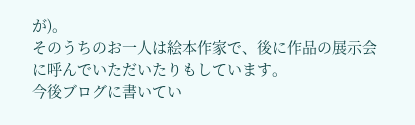が)。
そのうちのお一人は絵本作家で、後に作品の展示会に呼んでいただいたりもしています。
今後ブログに書いてい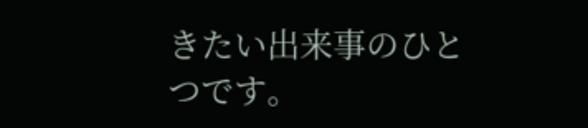きたい出来事のひとつです。